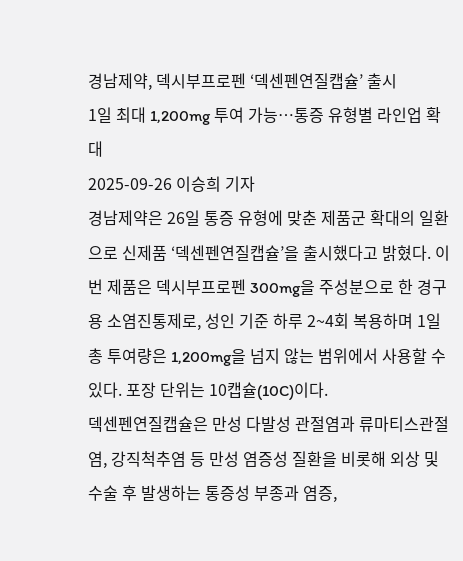경남제약, 덱시부프로펜 ‘덱센펜연질캡슐’ 출시
1일 최대 1,200mg 투여 가능…통증 유형별 라인업 확대
2025-09-26 이승희 기자
경남제약은 26일 통증 유형에 맞춘 제품군 확대의 일환으로 신제품 ‘덱센펜연질캡슐’을 출시했다고 밝혔다. 이번 제품은 덱시부프로펜 300mg을 주성분으로 한 경구용 소염진통제로, 성인 기준 하루 2~4회 복용하며 1일 총 투여량은 1,200mg을 넘지 않는 범위에서 사용할 수 있다. 포장 단위는 10캡슐(10C)이다.
덱센펜연질캡슐은 만성 다발성 관절염과 류마티스관절염, 강직척추염 등 만성 염증성 질환을 비롯해 외상 및 수술 후 발생하는 통증성 부종과 염증,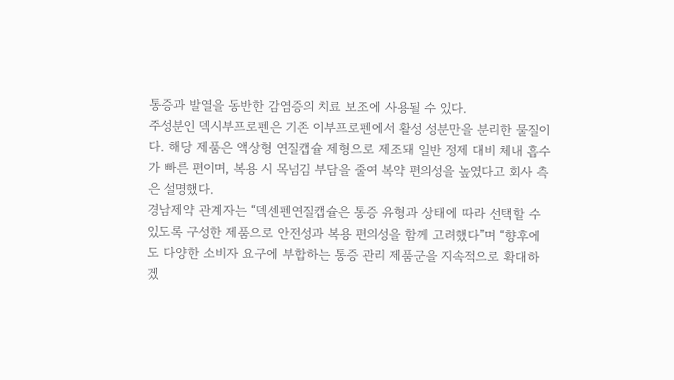통증과 발열을 동반한 감염증의 치료 보조에 사용될 수 있다.
주성분인 덱시부프로펜은 기존 이부프로펜에서 활성 성분만을 분리한 물질이다. 해당 제품은 액상형 연질캡슐 제형으로 제조돼 일반 정제 대비 체내 흡수가 빠른 편이며, 복용 시 목넘김 부담을 줄여 복약 편의성을 높였다고 회사 측은 설명했다.
경남제약 관계자는 “덱센펜연질캡슐은 통증 유형과 상태에 따라 선택할 수 있도록 구성한 제품으로 안전성과 복용 편의성을 함께 고려했다”며 “향후에도 다양한 소비자 요구에 부합하는 통증 관리 제품군을 지속적으로 확대하겠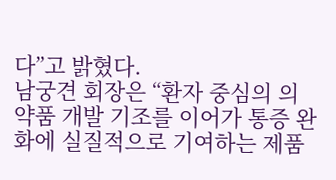다”고 밝혔다.
남궁견 회장은 “환자 중심의 의약품 개발 기조를 이어가 통증 완화에 실질적으로 기여하는 제품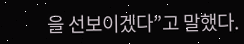을 선보이겠다”고 말했다.